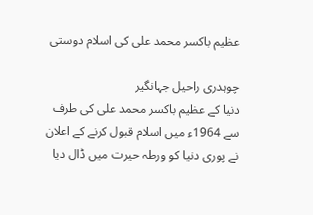عظیم باکسر محمد علی کی اسلام دوستی

چوہدری راحیل جہانگیر
دنیا کے عظیم باکسر محمد علی کی طرف سے 1964ء میں اسلام قبول کرنے کے اعلان نے پوری دنیا کو ورطہ حیرت میں ڈال دیا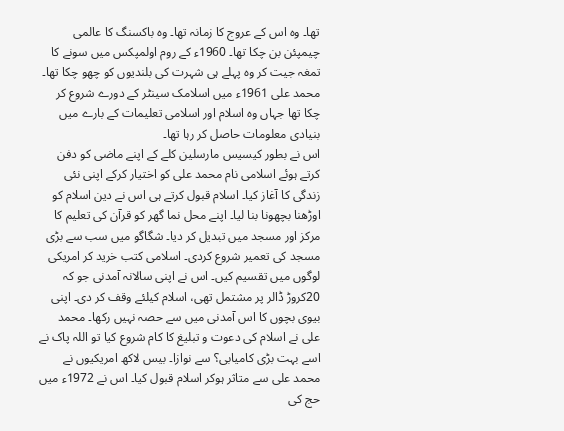تھا۔ وہ اس کے عروج کا زمانہ تھا۔ وہ باکسنگ کا عالمی چیمپئن بن چکا تھا۔ 1960ء کے روم اولمپکس میں سونے کا تمغہ جیت کر وہ پہلے ہی شہرت کی بلندیوں کو چھو چکا تھا۔ محمد علی 1961ء میں اسلامک سینٹر کے دورے شروع کر چکا تھا جہاں وہ اسلام اور اسلامی تعلیمات کے بارے میں بنیادی معلومات حاصل کر رہا تھا۔
اس نے بطور کیسیس مارسلین کلے کے اپنے ماضی کو دفن کرتے ہوئے اسلامی نام محمد علی کو اختیار کرکے اپنی نئی زندگی کا آغاز کیا۔ اسلام قبول کرتے ہی اس نے دین اسلام کو اوڑھنا بچھونا بنا لیا۔ اپنے محل نما گھر کو قرآن کی تعلیم کا مرکز اور مسجد میں تبدیل کر دیا۔ شگاگو میں سب سے بڑی مسجد کی تعمیر شروع کردی۔ اسلامی کتب خرید کر امریکی لوگوں میں تقسیم کیں۔ اس نے اپنی سالانہ آمدنی جو کہ 20کروڑ ڈالر پر مشتمل تھی، اسلام کیلئے وقف کر دی۔ اپنی بیوی بچوں کا اس آمدنی میں سے حصہ نہیں رکھا۔ محمد علی نے اسلام کی دعوت و تبلیغ کا کام شروع کیا تو اللہ پاک نے اسے بہت بڑی کامیابی؟ سے نوازا۔ بیس لاکھ امریکیوں نے محمد علی سے متاثر ہوکر اسلام قبول کیا۔ اس نے 1972ء میں حج کی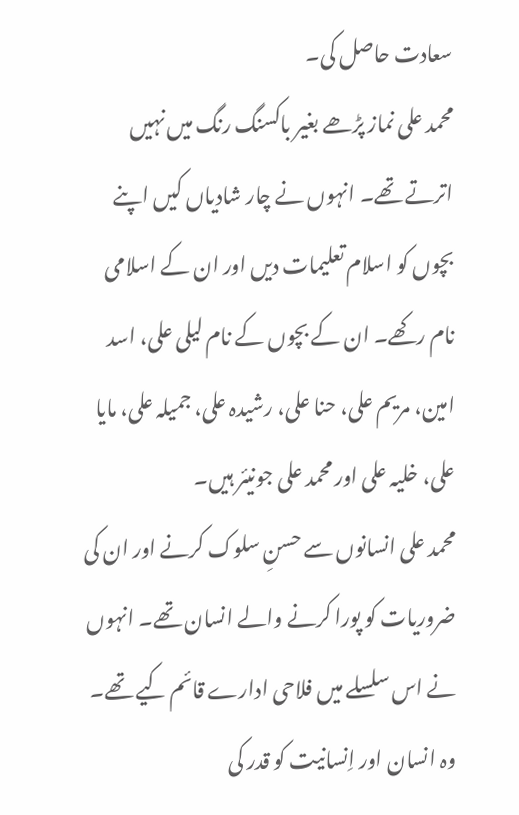سعادت حاصل کی۔
محمد علی نماز پڑھے بغیر باکسنگ رنگ میں نہیں اترتے تھے۔ انہوں نے چار شادیاں کیں اپنے بچوں کو اسلام تعلیمات دیں اور ان کے اسلامی نام رکھے۔ ان کے بچوں کے نام لیلی علی، اسد امین، مریم علی، حنا علی، رشیدہ علی، جمیلہ علی، مایا علی، خلیہ علی اور محمد علی جونیئر ہیں۔
محمد علی انسانوں سے حسنِ سلوک کرنے اور ان کی ضروریات کو پورا کرنے والے انسان تھے۔ انہوں نے اس سلسلے میں فلاحی ادارے قائم کیے تھے۔ وہ انسان اور اِنسانیت کو قدر کی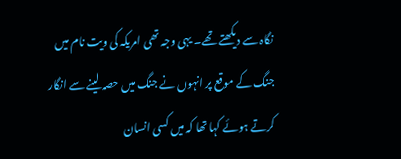نگاہ سے دیکھتے تھے۔ یہی وجہ تھی امریکہ کی ویت نام میں جنگ کے موقع پر انہوں نے جنگ میں حصہ لینے سے انگار کرتے ہوئے کہا تھا کہ میں کسی انسان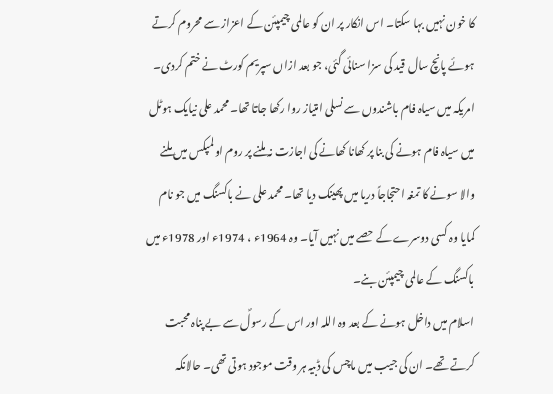کا خون نہیں بہا سکتا۔ اس انکار پر ان کو عالمی چیمپئن کے اعزاز سے محروم کرتے ہوئے پانچ سال قید کی سزا سنائی گئی، جو بعد ازاں سپریم کورٹ نے ختم کردی۔ امریکہ میں سیاہ فام باشندوں سے نسلی امتیاز روا رکھا جاتا تھا۔ محمد علی نیایک ہوٹل میں سیاہ فام ہونے کی بنا پر کھانا کھانے کی اجازت نہ ملنے پر روم اولمپکس میں ملنے والا سونے کا تمغہ احتجاجاً دریا میں پھینک دیا تھا۔ محمد علی نے باکسنگ میں جو نام کمایا وہ کسی دوسرے کے حصے میں نہیں آیا۔ وہ 1964ء ، 1974ء اور 1978ء میں باکسنگ کے عالمی چیمپئن بنے۔
اسلام میں داخل ہونے کے بعد وہ اللہ اور اس کے رسولؐ سے بے پناہ محبت کرتے تھے۔ ان کی جیب میں ماچس کی ڈبیہ ہر وقت موجود ہوتی تھی۔ حالانکہ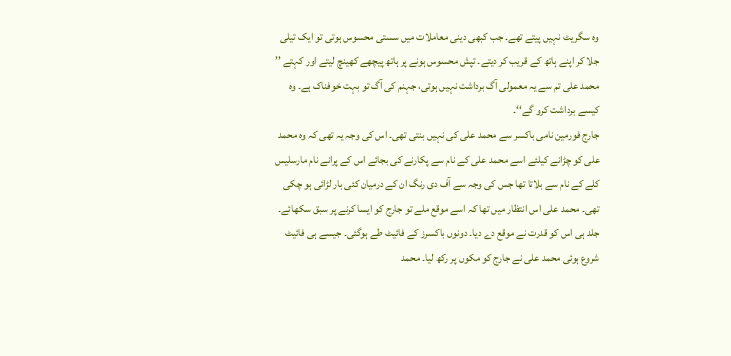وہ سگریٹ نہیں پیتے تھے۔ جب کبھی دینی معاملات میں سستی محسوس ہوتی تو ایک تیلی جلا کر اپنے ہاتھ کے قریب کر دیتے۔ تپش محسوس ہونے پر ہاتھ پیچھے کھینچ لیتے اور کہتے ’’ محمد علی تم سے یہ معمولی آگ برداشت نہیں ہوتی، جہنم کی آگ تو بہت خوفناک ہے۔ وہ کیسے برداشت کرو گے‘‘۔
جارج فورمین نامی باکسر سے محمد علی کی نہیں بنتی تھی۔ اس کی وجہ یہ تھی کہ وہ محمد علی کو چڑانے کیلئے اسے محمد علی کے نام سے پکارنے کی بجائے اس کے پرانے نام مارسلیس کلے کے نام سے بلاتا تھا جس کی وجہ سے آف دی رنگ ان کے درمیان کئی بار لڑائی ہو چکی تھی۔ محمد علی اس انتظار میں تھا کہ اسے موقع ملے تو جارج کو ایسا کرنے پر سبق سکھائے۔ جلد ہی اس کو قدرت نے موقع دے دیا۔ دونوں باکسرز کے فائیٹ طے ہوگئی۔ جیسے ہی فائیٹ شروع ہوئی محمد علی نے جارج کو مکوں پر رکھ لیا۔ محمد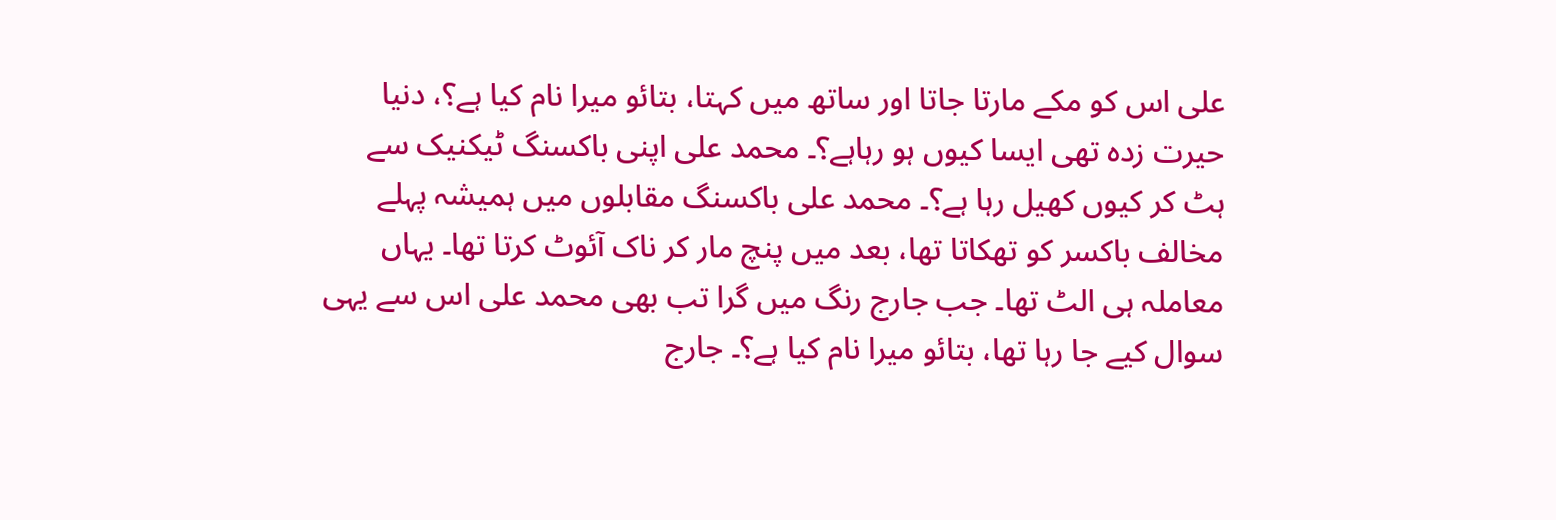علی اس کو مکے مارتا جاتا اور ساتھ میں کہتا، بتائو میرا نام کیا ہے؟، دنیا حیرت زدہ تھی ایسا کیوں ہو رہاہے؟۔ محمد علی اپنی باکسنگ ٹیکنیک سے ہٹ کر کیوں کھیل رہا ہے؟۔ محمد علی باکسنگ مقابلوں میں ہمیشہ پہلے مخالف باکسر کو تھکاتا تھا، بعد میں پنچ مار کر ناک آئوٹ کرتا تھا۔ یہاں معاملہ ہی الٹ تھا۔ جب جارج رنگ میں گرا تب بھی محمد علی اس سے یہی سوال کیے جا رہا تھا، بتائو میرا نام کیا ہے؟۔ جارج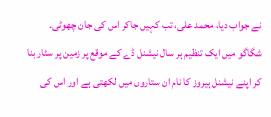نے جواب دیا، محمد علی، تب کہیں جاکر اس کی جان چھوٹی۔
شگاگو میں ایک تنظیم ہر سال نیشنل ڈے کے موقع پر زمین پر سٹار بنا کر اپنے نیشنل ہیروز کا نام ان ستاروں میں لکھتی ہے اور اس کی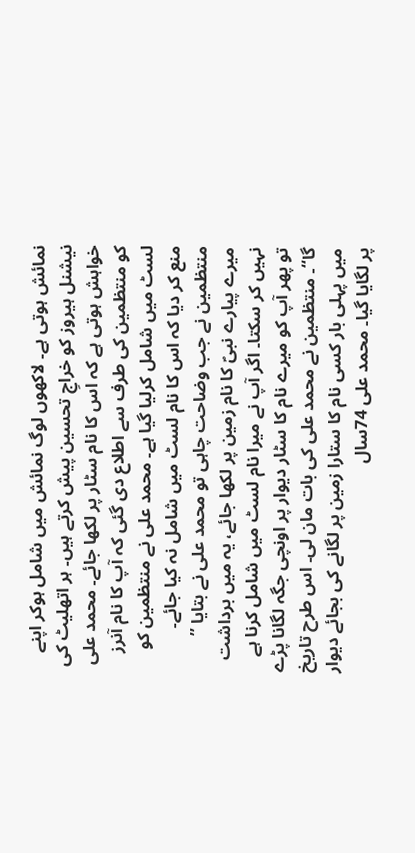نمائش ہوتی ہے۔ لاکھوں لوگ نمائش میں شامل ہوکر اپنے نیشنل ہیروز کو خراجِ تحسین پیش کرتے ہیں۔ ہر اتھلیٹ کی خواہش ہوتی ہے کہ اس کا نام سٹار پر لکھا جائے۔ محمد علی کو منتظمین کی طرف سے اطلاع دی گئی کہ آپ کا نام آنرز لسٹ میں شامل کرلیا گیا ہے۔ محمد علی نے منتظمین کو منع کر دیا کہ اس کا نام لسٹ میں شامل نہ کیا جائے۔ منتظمین نے جب وضاحت چاہی تو محمد علی نے بتایا ’’ میرے پیارے نبیؐ کا نام زمین پر لکھا جائے، یہ میں برداشت نہیں کر سکتا۔ اگر آپ نے میرا نام لسٹ میں شامل کرنا ہے تو پھر آپ کو میرے نام کا سٹار دیوار پر اونچی جگہ لگانا پڑے گا‘‘۔ منتظمین نے محمد علی کی بات مان لی۔ اس طرح تاریخ میں پہلی بار کسی نام کا ستارا زمین پر لگانے کی بجائے دیوار پر لگایا گیا۔ محمد علی 74سال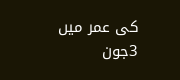کی عمر میں 3جون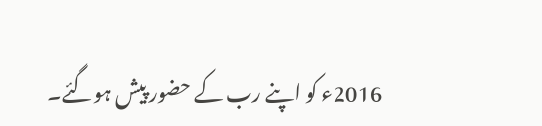2016ء کو اپنے رب کے حضور پیش ہوگئے۔